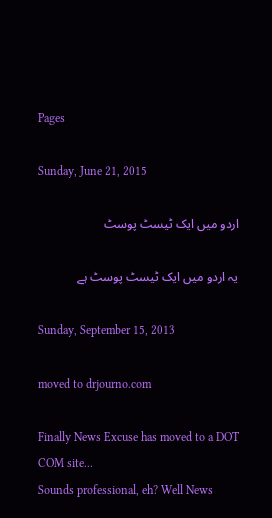Pages

Sunday, June 21, 2015

اردو میں ایک ٹیسٹ پوسٹ

یہ اردو میں ایک ٹیسٹ پوسٹ ہے

Sunday, September 15, 2013

moved to drjourno.com

Finally News Excuse has moved to a DOT COM site...
Sounds professional, eh? Well News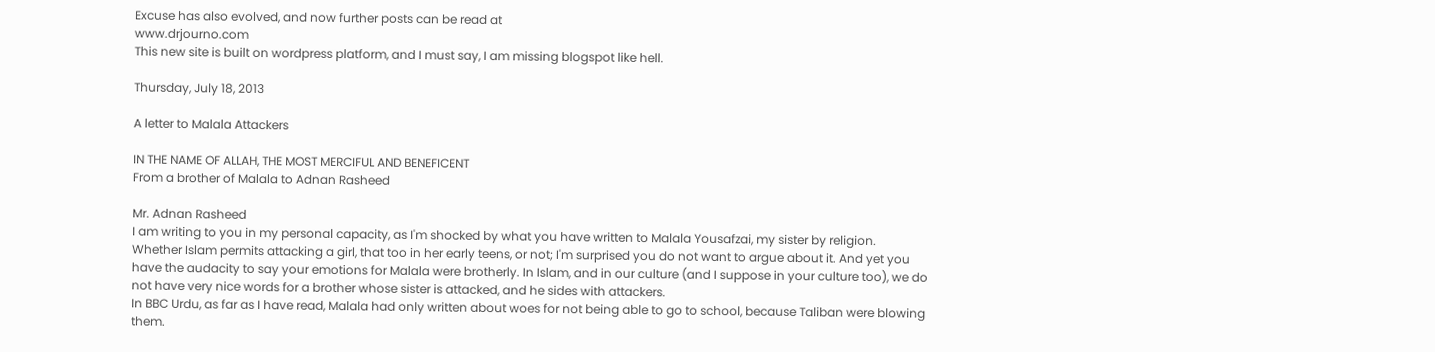Excuse has also evolved, and now further posts can be read at
www.drjourno.com
This new site is built on wordpress platform, and I must say, I am missing blogspot like hell.

Thursday, July 18, 2013

A letter to Malala Attackers

IN THE NAME OF ALLAH, THE MOST MERCIFUL AND BENEFICENT
From a brother of Malala to Adnan Rasheed

Mr. Adnan Rasheed
I am writing to you in my personal capacity, as I'm shocked by what you have written to Malala Yousafzai, my sister by religion.
Whether Islam permits attacking a girl, that too in her early teens, or not; I'm surprised you do not want to argue about it. And yet you have the audacity to say your emotions for Malala were brotherly. In Islam, and in our culture (and I suppose in your culture too), we do not have very nice words for a brother whose sister is attacked, and he sides with attackers.
In BBC Urdu, as far as I have read, Malala had only written about woes for not being able to go to school, because Taliban were blowing them.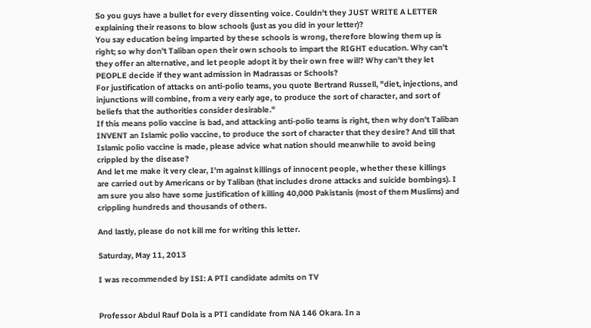So you guys have a bullet for every dissenting voice. Couldn't they JUST WRITE A LETTER explaining their reasons to blow schools (just as you did in your letter)?
You say education being imparted by these schools is wrong, therefore blowing them up is right; so why don't Taliban open their own schools to impart the RIGHT education. Why can't they offer an alternative, and let people adopt it by their own free will? Why can't they let PEOPLE decide if they want admission in Madrassas or Schools?
For justification of attacks on anti-polio teams, you quote Bertrand Russell, "diet, injections, and injunctions will combine, from a very early age, to produce the sort of character, and sort of beliefs that the authorities consider desirable."
If this means polio vaccine is bad, and attacking anti-polio teams is right, then why don't Taliban INVENT an Islamic polio vaccine, to produce the sort of character that they desire? And till that Islamic polio vaccine is made, please advice what nation should meanwhile to avoid being crippled by the disease?
And let me make it very clear, I'm against killings of innocent people, whether these killings are carried out by Americans or by Taliban (that includes drone attacks and suicide bombings). I am sure you also have some justification of killing 40,000 Pakistanis (most of them Muslims) and crippling hundreds and thousands of others.

And lastly, please do not kill me for writing this letter.

Saturday, May 11, 2013

I was recommended by ISI: A PTI candidate admits on TV


Professor Abdul Rauf Dola is a PTI candidate from NA 146 Okara. In a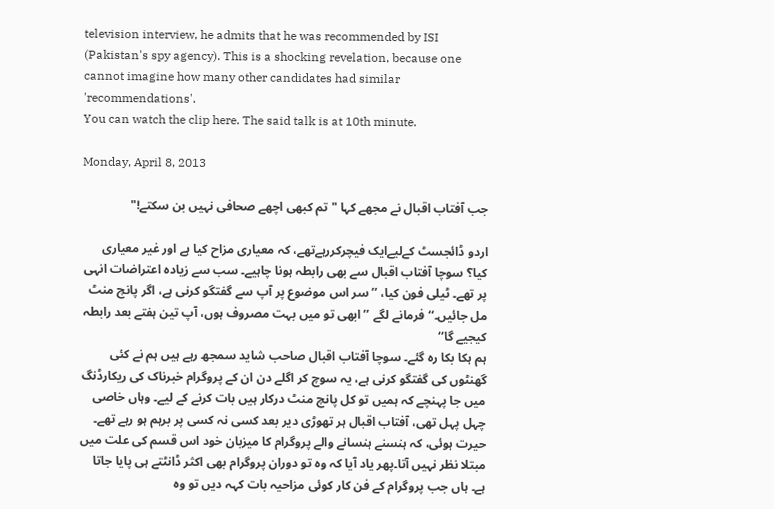television interview, he admits that he was recommended by ISI (Pakistan's spy agency). This is a shocking revelation, because one cannot imagine how many other candidates had similar 'recommendations'.
You can watch the clip here. The said talk is at 10th minute.

Monday, April 8, 2013

جب آفتاب اقبال نے مجھے کہا "تم کبھی اچھے صحافی نہیں بن سکتے!"

اردو ڈائجسٹ کےلیےایک فیچرکررہےتھے، کہ معیاری مزاح کیا ہے اور غیر معیاری کیا؟ سوچا آفتاب اقبال سے بھی رابطہ ہونا چاہیے۔ سب سے زیادہ اعتراضات انہی پر تھے۔ ٹیلی فون کیا، ’’سر اس موضوع پر آپ سے گفتگو کرنی ہے، اگر پانچ منٹ مل جائیں۔‘‘ فرمانے لگے ’’ابھی تو میں بہت مصروف ہوں، آپ تین ہفتے بعد رابطہ کیجیے گا‘‘
ہم ہکا بکا رہ گئے۔ سوچا آفتاب اقبال صاحب شاید سمجھ رہے ہیں ہم نے کئی گھنٹوں کی گفتگو کرنی ہے، یہ سوچ کر اگلے دن ان کے پروگرام خبرناک کی ریکارڈنگ میں جا پہنچے کہ ہمیں تو کل پانچ منٹ درکار ہیں بات کرنے کے لیے۔ وہاں خاصی چہل پہل تھی، آفتاب اقبال ہر تھوڑی دیر بعد کسی نہ کسی پر برہم ہو رہے تھے۔ حیرت ہوئی، کہ ہنسنے ہنسانے والے پروگرام کا میزبان خود اس قسم کی علت میں مبتلا نظر نہیں آتا۔پھر یاد آیا کہ وہ تو دوران پروگرام بھی اکثر ڈانٹتے ہی پایا جاتا ہے۔ ہاں جب پروگرام کے فن کار کوئی مزاحیہ بات کہہ دیں تو وہ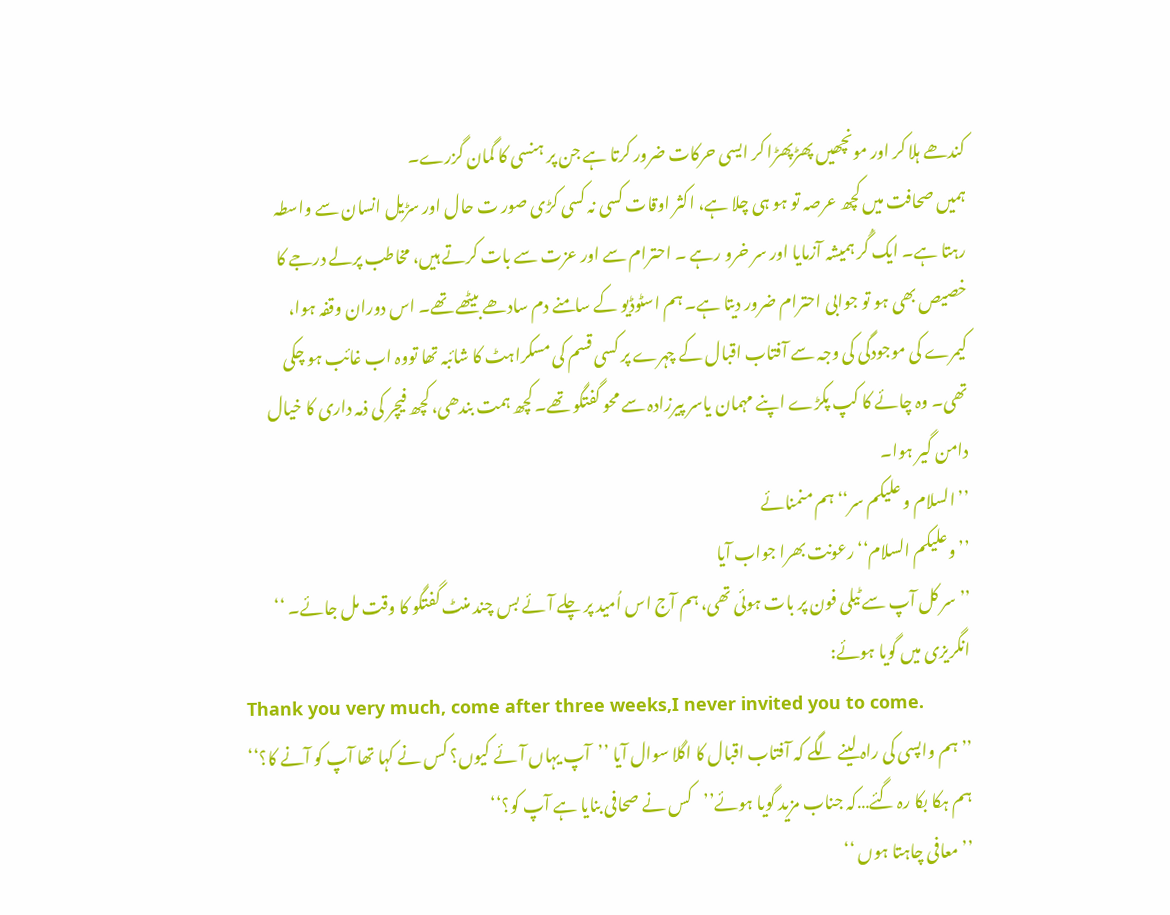کندھے ہلا کر اور مونچھیں پھڑپھڑا کر ایسی حرکات ضرور کرتا ہے جن پر ہنسی کا گمان گزرے۔
ہمیں صحافت میں کچھ عرصہ تو ہو ہی چلا ہے، اکثر اوقات کسی نہ کسی کڑی صور ت حال اور سڑیل انسان سے واسطہ رہتا ہے۔ ایک گُر ہمیشہ آزمایا اور سر خرو رہے ۔ احترام سے اور عزت سے بات کرتے ہیں، مخاطب پرلے درجے کا خصیص بھی ہو تو جوابی احترام ضرور دیتا ہے۔ ہم اسٹوڈیو کے سامنے دم سادھے بیٹھے تھے۔ اس دوران وقفہ ہوا، کیمرے کی موجودگی کی وجہ سے آفتاب اقبال کے چہرے پر کسی قسم کی مسکراہٹ کا شائبہ تھا تووہ اب غائب ہو چکی تھی۔ وہ چائے کا کپ پکڑے اپنے مہمان یاسر پیرزادہ سے محو گفتگو تھے۔ کچھ ہمت بندھی، کچھ فیچر کی ذمہ داری کا خیال دامن گیر ہوا۔
’’السلام و علیکم سر‘‘ ہم منمنائے
’’وعلیکم السلام‘‘ رعونت بھرا جواب آیا
’’سر کل آپ سے ٹیلی فون پر بات ہوئی تھی، ہم آج اس اُمید پر چلے آئے بس چند منٹ گفتگو کا وقت مل جائے۔ ‘‘
انگریزی میں گویا ہوئے:
Thank you very much, come after three weeks,I never invited you to come.
’’ہم واپسی کی راہ لینے لگے کہ آفتاب اقبال کا اگلا سوال آیا ’’آپ یہاں آئے کیوں؟ کس نے کہا تھا آپ کو آنے کا؟‘‘
ہم ہکا بکا رہ گئے…کہ جناب مزید گویا ہوئے’’کس نے صحافی بنایا ہے آپ کو؟‘‘
’’معافی چاہتا ہوں ‘‘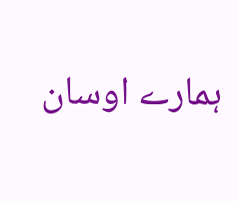ہمارے اوسان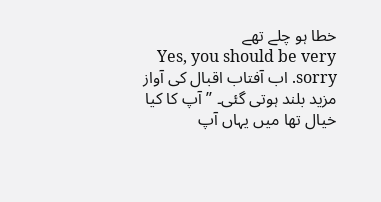خطا ہو چلے تھے
Yes, you should be very sorry. اب آفتاب اقبال کی آواز مزید بلند ہوتی گئی۔ ’’آپ کا کیا خیال تھا میں یہاں آپ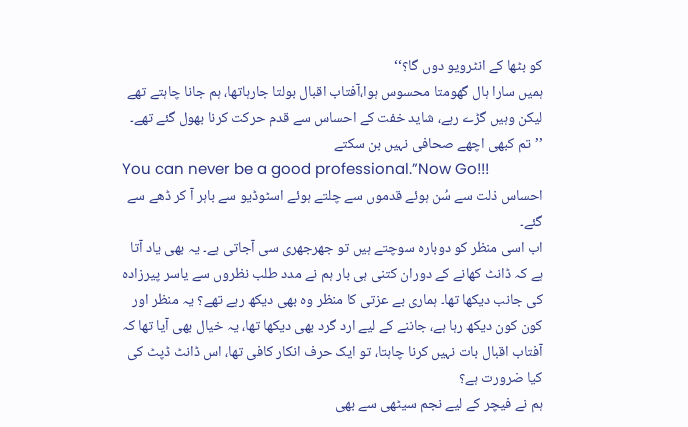کو بٹھا کے انٹرویو دوں گا؟‘‘
ہمیں سارا ہال گھومتا محسوس ہوا،آفتاب اقبال بولتا جارہاتھا، ہم جانا چاہتے تھے لیکن وہیں گڑے رہے، شاید خفت کے احساس سے قدم حرکت کرنا بھول گئے تھے۔
’’تم کبھی اچھے صحافی نہیں بن سکتے
You can never be a good professional.”Now Go!!!
احساس ذلت سے سُن ہوئے قدموں سے چلتے ہوئے اسٹوڈیو سے باہر آ کر ڈھے سے گئے۔
اب اسی منظر کو دوبارہ سوچتے ہیں تو جھرجھری سی آجاتی ہے۔ یہ بھی یاد آتا ہے کہ ڈانٹ کھانے کے دوران کتنی ہی بار ہم نے مدد طلب نظروں سے یاسر پیرزادہ کی جانب دیکھا تھا۔ ہماری بے عزتی کا منظر وہ بھی دیکھ رہے تھے؟ یہ منظر اور کون کون دیکھ رہا ہے، جاننے کے لیے ارد گرد بھی دیکھا تھا، یہ خیال بھی آیا تھا کہ آفتاب اقبال بات نہیں کرنا چاہتا، تو ایک حرف انکار کافی تھا، اس ڈانٹ ڈپٹ کی کیا ضرورت ہے؟
ہم نے فیچر کے لیے نجم سیٹھی سے بھی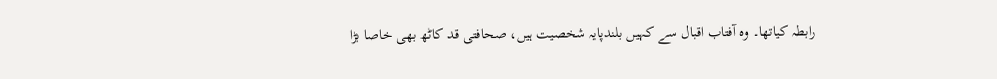رابطہ کیاتھا۔ وہ آفتاب اقبال سے کہیں بلندپایہ شخصیت ہیں، صحافتی قد کاٹھ بھی خاصا بڑا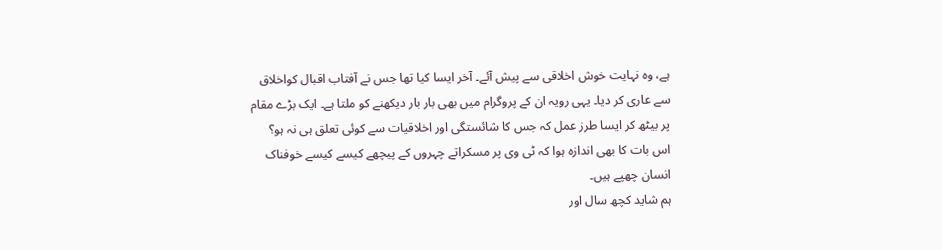ہے، وہ نہایت خوش اخلاقی سے پیش آئے۔ آخر ایسا کیا تھا جس نے آفتاب اقبال کواخلاق سے عاری کر دیا۔ یہی رویہ ان کے پروگرام میں بھی بار بار دیکھنے کو ملتا ہے۔ ایک بڑے مقام پر بیٹھ کر ایسا طرز عمل کہ جس کا شائستگی اور اخلاقیات سے کوئی تعلق ہی نہ ہو؟
اس بات کا بھی اندازہ ہوا کہ ٹی وی پر مسکراتے چہروں کے پیچھے کیسے کیسے خوفناک انسان چھپے ہیں۔
ہم شاید کچھ سال اور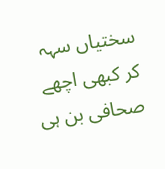سختیاں سہہ کر کبھی اچھے صحافی بن ہی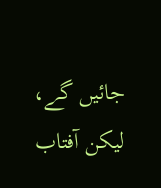جائیں گے، لیکن آفتاب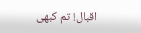اقبال! تم کبھی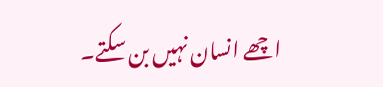اچھے انسان نہیں بن سکتے۔